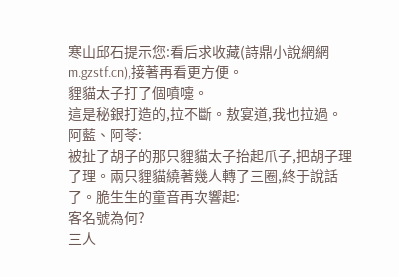寒山邱石提示您:看后求收藏(詩鼎小說網網m.gzstf.cn),接著再看更方便。
貍貓太子打了個噴嚏。
這是秘銀打造的,拉不斷。敖宴道,我也拉過。
阿藍、阿苓:
被扯了胡子的那只貍貓太子抬起爪子,把胡子理了理。兩只貍貓繞著幾人轉了三圈,終于說話了。脆生生的童音再次響起:
客名號為何?
三人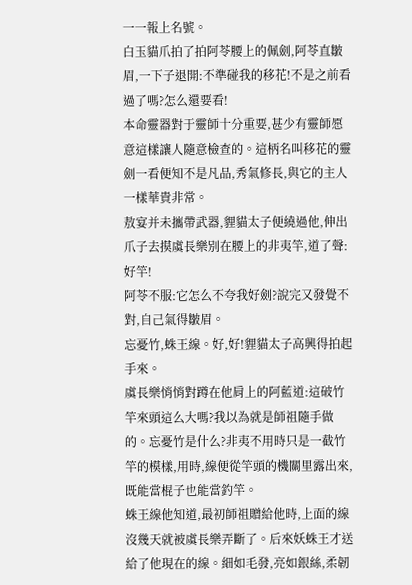一一報上名號。
白玉貓爪拍了拍阿苓腰上的佩劍,阿苓直皺眉,一下子退開:不準碰我的移花!不是之前看過了嗎?怎么還要看!
本命靈器對于靈師十分重要,甚少有靈師愿意這樣讓人隨意檢查的。這柄名叫移花的靈劍一看便知不是凡品,秀氣修長,與它的主人一樣華貴非常。
敖宴并未攜帶武器,貍貓太子便繞過他,伸出爪子去摸虞長樂別在腰上的非夷竿,道了聲:好竿!
阿苓不服:它怎么不夸我好劍?說完又發覺不對,自己氣得皺眉。
忘憂竹,蛛王線。好,好!貍貓太子高興得拍起手來。
虞長樂悄悄對蹲在他肩上的阿藍道:這破竹竿來頭這么大嗎?我以為就是師祖隨手做的。忘憂竹是什么?非夷不用時只是一截竹竿的模樣,用時,線便從竿頭的機關里露出來,既能當棍子也能當釣竿。
蛛王線他知道,最初師祖贈給他時,上面的線沒幾天就被虞長樂弄斷了。后來妖蛛王才送給了他現在的線。細如毛發,亮如銀絲,柔韌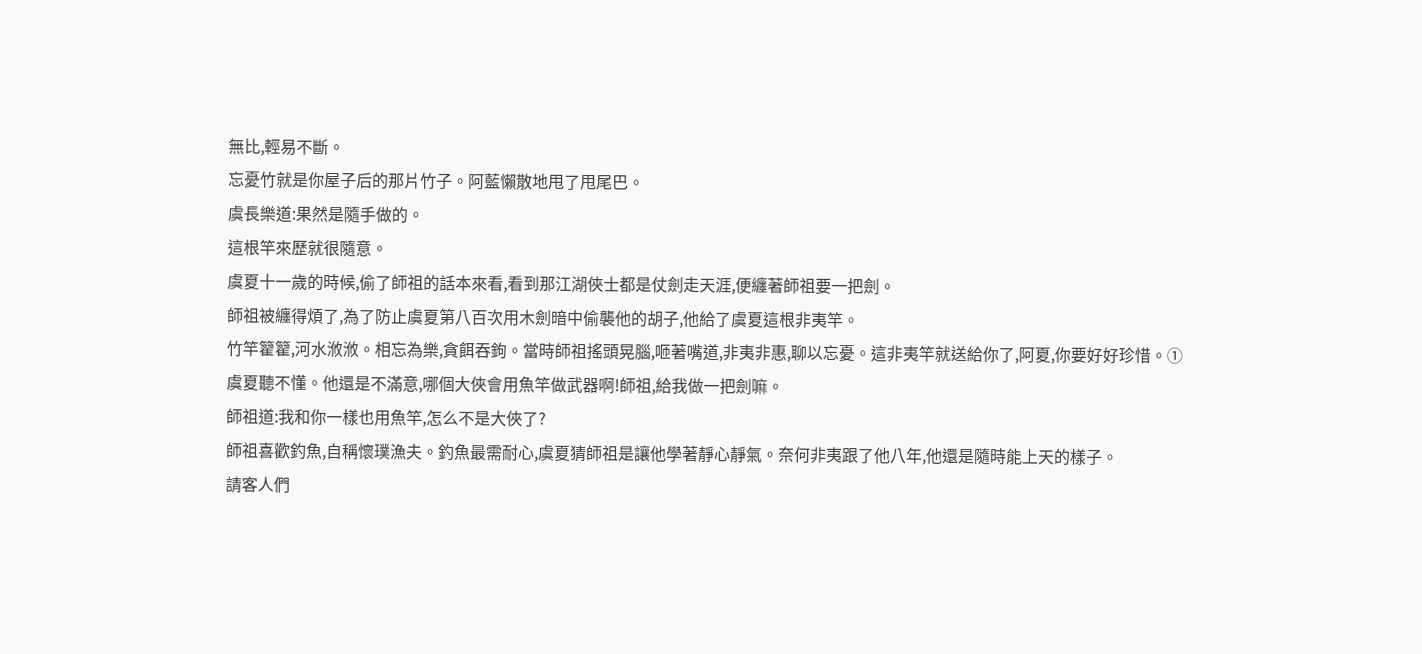無比,輕易不斷。
忘憂竹就是你屋子后的那片竹子。阿藍懶散地甩了甩尾巴。
虞長樂道:果然是隨手做的。
這根竿來歷就很隨意。
虞夏十一歲的時候,偷了師祖的話本來看,看到那江湖俠士都是仗劍走天涯,便纏著師祖要一把劍。
師祖被纏得煩了,為了防止虞夏第八百次用木劍暗中偷襲他的胡子,他給了虞夏這根非夷竿。
竹竿籊籊,河水浟浟。相忘為樂,貪餌吞鉤。當時師祖搖頭晃腦,咂著嘴道,非夷非惠,聊以忘憂。這非夷竿就送給你了,阿夏,你要好好珍惜。①
虞夏聽不懂。他還是不滿意,哪個大俠會用魚竿做武器啊!師祖,給我做一把劍嘛。
師祖道:我和你一樣也用魚竿,怎么不是大俠了?
師祖喜歡釣魚,自稱懷璞漁夫。釣魚最需耐心,虞夏猜師祖是讓他學著靜心靜氣。奈何非夷跟了他八年,他還是隨時能上天的樣子。
請客人們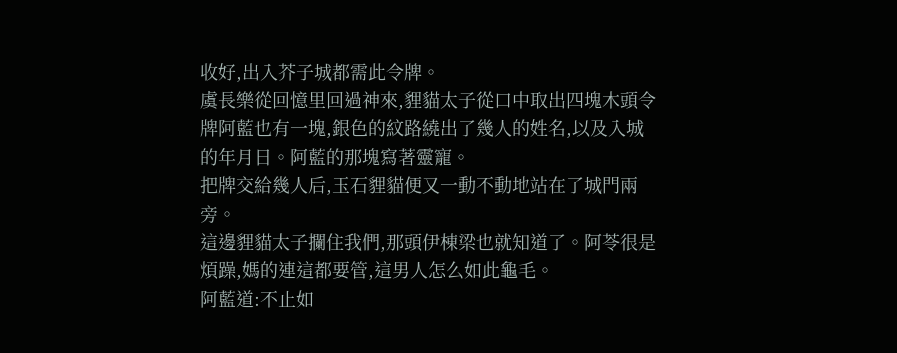收好,出入芥子城都需此令牌。
虞長樂從回憶里回過神來,貍貓太子從口中取出四塊木頭令牌阿藍也有一塊,銀色的紋路繞出了幾人的姓名,以及入城的年月日。阿藍的那塊寫著靈寵。
把牌交給幾人后,玉石貍貓便又一動不動地站在了城門兩旁。
這邊貍貓太子攔住我們,那頭伊棟梁也就知道了。阿苓很是煩躁,媽的連這都要管,這男人怎么如此龜毛。
阿藍道:不止如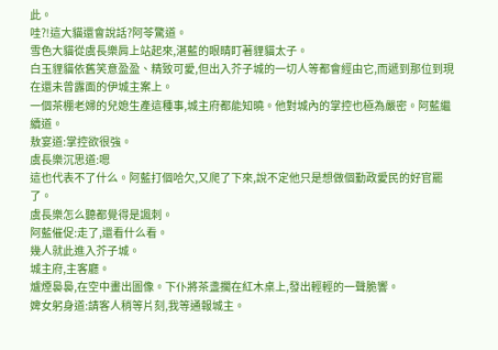此。
哇?!這大貓還會說話?阿苓驚道。
雪色大貓從虞長樂肩上站起來,湛藍的眼睛盯著貍貓太子。
白玉貍貓依舊笑意盈盈、精致可愛,但出入芥子城的一切人等都會經由它,而遞到那位到現在還未曾露面的伊城主案上。
一個茶棚老婦的兒媳生產這種事,城主府都能知曉。他對城內的掌控也極為嚴密。阿藍繼續道。
敖宴道:掌控欲很強。
虞長樂沉思道:嗯
這也代表不了什么。阿藍打個哈欠,又爬了下來,說不定他只是想做個勤政愛民的好官罷了。
虞長樂怎么聽都覺得是諷刺。
阿藍催促:走了,還看什么看。
幾人就此進入芥子城。
城主府,主客廳。
爐煙裊裊,在空中畫出圖像。下仆將茶盞擱在紅木桌上,發出輕輕的一聲脆響。
婢女躬身道:請客人稍等片刻,我等通報城主。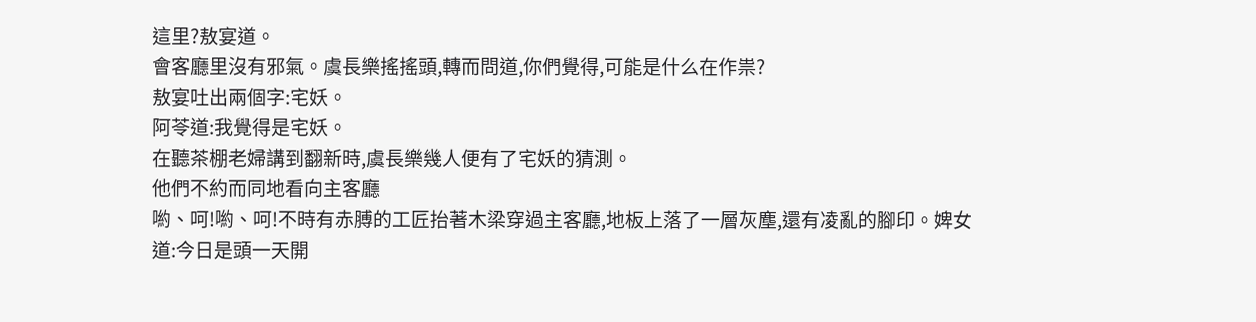這里?敖宴道。
會客廳里沒有邪氣。虞長樂搖搖頭,轉而問道,你們覺得,可能是什么在作祟?
敖宴吐出兩個字:宅妖。
阿苓道:我覺得是宅妖。
在聽茶棚老婦講到翻新時,虞長樂幾人便有了宅妖的猜測。
他們不約而同地看向主客廳
喲、呵!喲、呵!不時有赤膊的工匠抬著木梁穿過主客廳,地板上落了一層灰塵,還有凌亂的腳印。婢女道:今日是頭一天開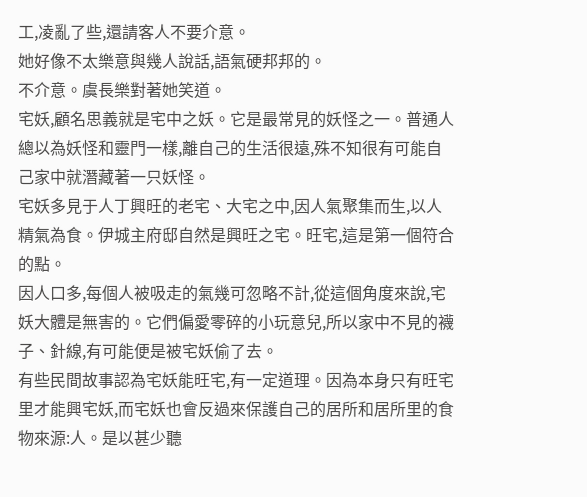工,凌亂了些,還請客人不要介意。
她好像不太樂意與幾人說話,語氣硬邦邦的。
不介意。虞長樂對著她笑道。
宅妖,顧名思義就是宅中之妖。它是最常見的妖怪之一。普通人總以為妖怪和靈門一樣,離自己的生活很遠,殊不知很有可能自己家中就潛藏著一只妖怪。
宅妖多見于人丁興旺的老宅、大宅之中,因人氣聚集而生,以人精氣為食。伊城主府邸自然是興旺之宅。旺宅,這是第一個符合的點。
因人口多,每個人被吸走的氣幾可忽略不計,從這個角度來說,宅妖大體是無害的。它們偏愛零碎的小玩意兒,所以家中不見的襪子、針線,有可能便是被宅妖偷了去。
有些民間故事認為宅妖能旺宅,有一定道理。因為本身只有旺宅里才能興宅妖,而宅妖也會反過來保護自己的居所和居所里的食物來源:人。是以甚少聽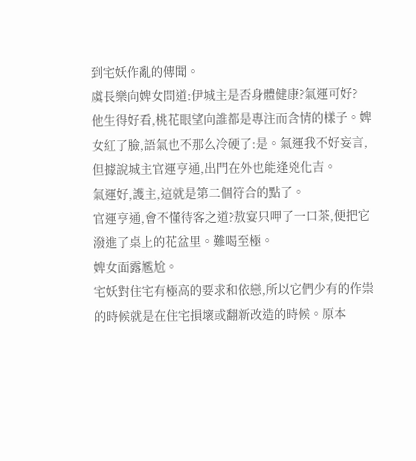到宅妖作亂的傳聞。
虞長樂向婢女問道:伊城主是否身體健康?氣運可好?
他生得好看,桃花眼望向誰都是專注而含情的樣子。婢女紅了臉,語氣也不那么冷硬了:是。氣運我不好妄言,但據說城主官運亨通,出門在外也能逢兇化吉。
氣運好,護主,這就是第二個符合的點了。
官運亨通,會不懂待客之道?敖宴只呷了一口茶,便把它潑進了桌上的花盆里。難喝至極。
婢女面露尷尬。
宅妖對住宅有極高的要求和依戀,所以它們少有的作祟的時候就是在住宅損壞或翻新改造的時候。原本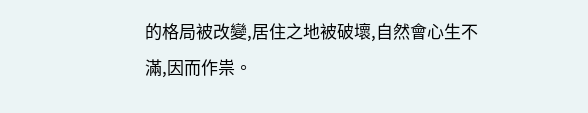的格局被改變,居住之地被破壞,自然會心生不滿,因而作祟。